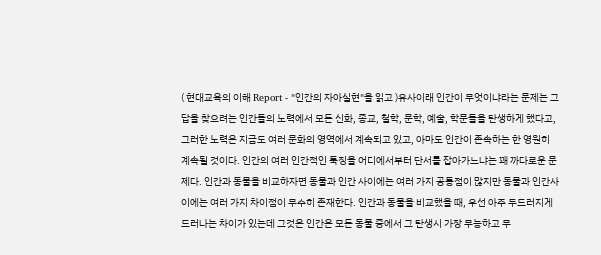( 현대교육의 이해 Report - "인간의 자아실현"을 읽고 )유사이래 인간이 무엇이냐라는 문제는 그 답을 찾으려는 인간들의 노력에서 모든 신화, 종교, 철학, 문학, 예술, 학문들을 탄생하게 했다고, 그러한 노력은 지금도 여러 문화의 영역에서 계속되고 있고, 아마도 인간이 존속하는 한 영원히 계속될 것이다. 인간의 여러 인간적인 툭징을 어디에서부터 단서를 잡아가느냐는 꽤 까다로운 문제다. 인간과 동물을 비교하자면 동물과 인간 사이에는 여러 가지 공통점이 많지만 동물과 인간사이에는 여러 가지 차이점이 무수히 존재한다. 인간과 동물을 비교했을 때, 우선 아주 두드러지게 드러나는 차이가 있는데 그것은 인간은 모든 동물 중에서 그 탄생시 가장 무능하고 무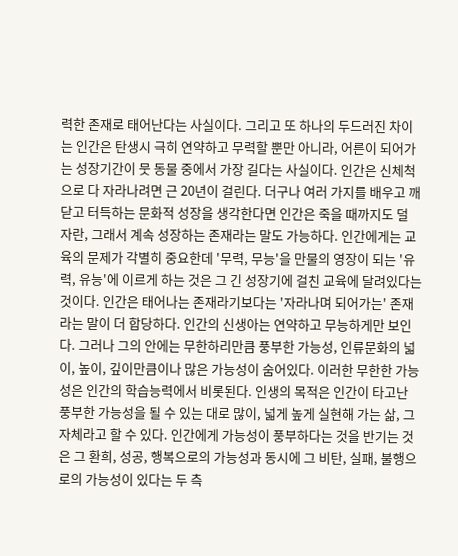력한 존재로 태어난다는 사실이다. 그리고 또 하나의 두드러진 차이는 인간은 탄생시 극히 연약하고 무력할 뿐만 아니라, 어른이 되어가는 성장기간이 뭇 동물 중에서 가장 길다는 사실이다. 인간은 신체척으로 다 자라나려면 근 20년이 걸린다. 더구나 여러 가지를 배우고 깨닫고 터득하는 문화적 성장을 생각한다면 인간은 죽을 때까지도 덜 자란, 그래서 계속 성장하는 존재라는 말도 가능하다. 인간에게는 교육의 문제가 각별히 중요한데 '무력, 무능'을 만물의 영장이 되는 '유력, 유능'에 이르게 하는 것은 그 긴 성장기에 걸친 교육에 달려있다는 것이다. 인간은 태어나는 존재라기보다는 '자라나며 되어가는' 존재라는 말이 더 합당하다. 인간의 신생아는 연약하고 무능하게만 보인다. 그러나 그의 안에는 무한하리만큼 풍부한 가능성, 인류문화의 넓이, 높이, 깊이만큼이나 많은 가능성이 숨어있다. 이러한 무한한 가능성은 인간의 학습능력에서 비롯된다. 인생의 목적은 인간이 타고난 풍부한 가능성을 될 수 있는 대로 많이, 넓게 높게 실현해 가는 삶, 그 자체라고 할 수 있다. 인간에게 가능성이 풍부하다는 것을 반기는 것은 그 환희, 성공, 행복으로의 가능성과 동시에 그 비탄, 실패, 불행으로의 가능성이 있다는 두 측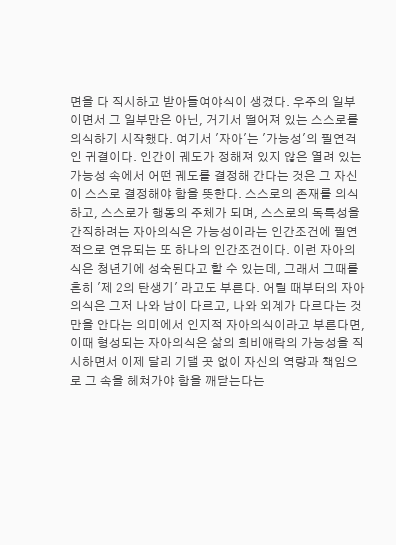면을 다 직시하고 받아들여야식이 생겼다. 우주의 일부이면서 그 일부만은 아닌, 거기서 떨어져 있는 스스로를 의식하기 시작했다. 여기서 '자아'는 '가능성'의 필연걱인 귀결이다. 인간이 궤도가 정해져 있지 않은 열려 있는 가능성 속에서 어떤 궤도를 결정해 간다는 것은 그 자신이 스스로 결정해야 함을 뜻한다. 스스로의 존재를 의식하고, 스스로가 행동의 주체가 되며, 스스로의 독특성을 간직하려는 자아의식은 가능성이라는 인간조건에 필연적으로 연유되는 또 하나의 인간조건이다. 이런 자아의식은 청년기에 성숙된다고 할 수 있는데, 그래서 그때를 흔히 '제 2의 탄생기' 라고도 부른다. 어릴 때부터의 자아의식은 그저 나와 남이 다르고, 나와 외계가 다르다는 것만을 안다는 의미에서 인지적 자아의식이라고 부른다면, 이때 형성되는 자아의식은 삶의 희비애락의 가능성을 직시하면서 이제 달리 기댈 곳 없이 자신의 역량과 책임으로 그 속을 헤쳐가야 함을 깨닫는다는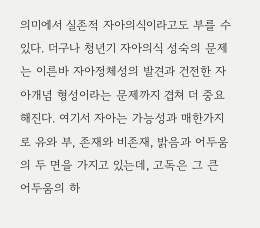의미에서 실존적 자아의식이라고도 부를 수 있다. 더구나 청년기 자아의식 성숙의 문제는 이른바 자아정체성의 발견과 건전한 자아개념 형성이라는 문제까지 겹쳐 더 중요해진다. 여기서 자아는 가능성과 매한가지로 유와 부, 존재와 비존재, 밝음과 어두움의 두 면을 가지고 있는데, 고독은 그 큰 어두움의 하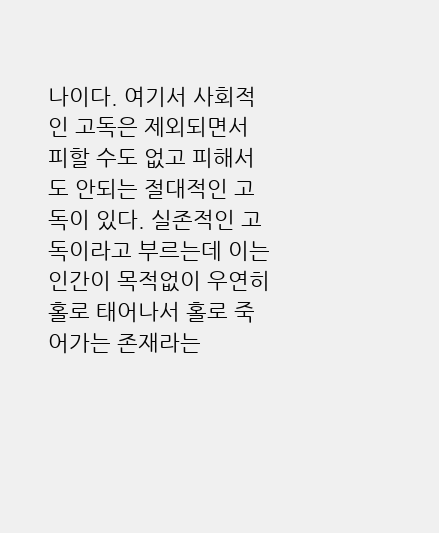나이다. 여기서 사회적인 고독은 제외되면서 피할 수도 없고 피해서도 안되는 절대적인 고독이 있다. 실존적인 고독이라고 부르는데 이는 인간이 목적없이 우연히 홀로 태어나서 홀로 죽어가는 존재라는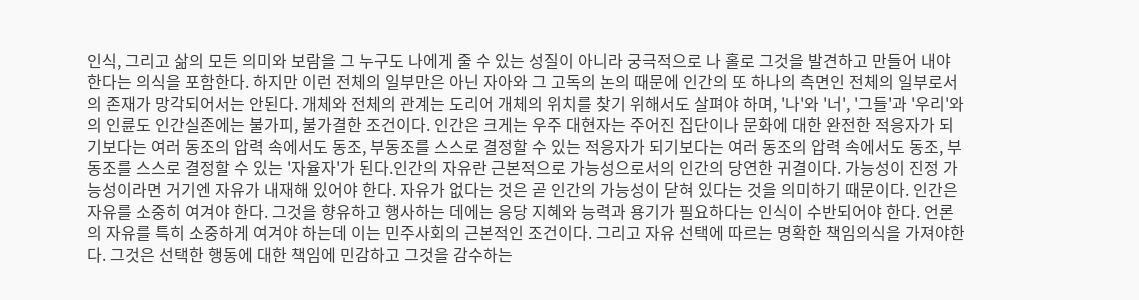인식, 그리고 삶의 모든 의미와 보람을 그 누구도 나에게 줄 수 있는 성질이 아니라 궁극적으로 나 홀로 그것을 발견하고 만들어 내야 한다는 의식을 포함한다. 하지만 이런 전체의 일부만은 아닌 자아와 그 고독의 논의 때문에 인간의 또 하나의 측면인 전체의 일부로서의 존재가 망각되어서는 안된다. 개체와 전체의 관계는 도리어 개체의 위치를 찾기 위해서도 살펴야 하며, '나'와 '너', '그들'과 '우리'와의 인륜도 인간실존에는 불가피, 불가결한 조건이다. 인간은 크게는 우주 대현자는 주어진 집단이나 문화에 대한 완전한 적응자가 되기보다는 여러 동조의 압력 속에서도 동조, 부동조를 스스로 결정할 수 있는 적응자가 되기보다는 여러 동조의 압력 속에서도 동조, 부동조를 스스로 결정할 수 있는 '자율자'가 된다.인간의 자유란 근본적으로 가능성으로서의 인간의 당연한 귀결이다. 가능성이 진정 가능성이라면 거기엔 자유가 내재해 있어야 한다. 자유가 없다는 것은 곧 인간의 가능성이 닫혀 있다는 것을 의미하기 때문이다. 인간은 자유를 소중히 여겨야 한다. 그것을 향유하고 행사하는 데에는 응당 지혜와 능력과 용기가 필요하다는 인식이 수반되어야 한다. 언론의 자유를 특히 소중하게 여겨야 하는데 이는 민주사회의 근본적인 조건이다. 그리고 자유 선택에 따르는 명확한 책임의식을 가져야한다. 그것은 선택한 행동에 대한 책임에 민감하고 그것을 감수하는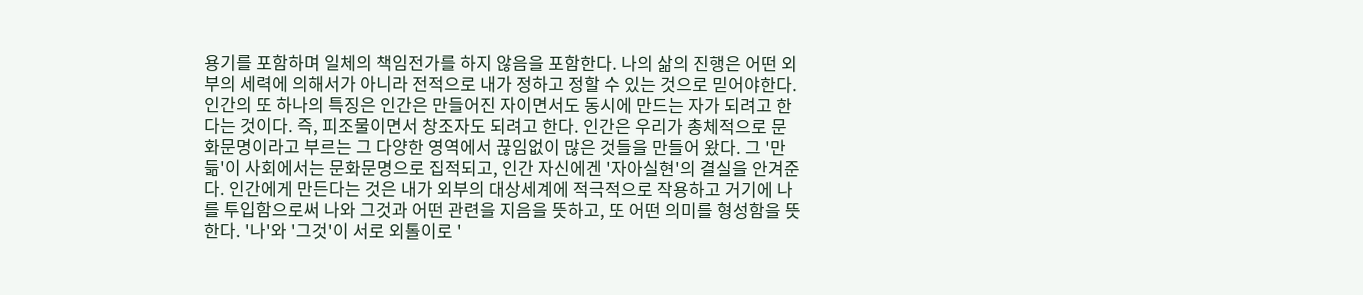용기를 포함하며 일체의 책임전가를 하지 않음을 포함한다. 나의 삶의 진행은 어떤 외부의 세력에 의해서가 아니라 전적으로 내가 정하고 정할 수 있는 것으로 믿어야한다.인간의 또 하나의 특징은 인간은 만들어진 자이면서도 동시에 만드는 자가 되려고 한다는 것이다. 즉, 피조물이면서 창조자도 되려고 한다. 인간은 우리가 총체적으로 문화문명이라고 부르는 그 다양한 영역에서 끊임없이 많은 것들을 만들어 왔다. 그 '만듦'이 사회에서는 문화문명으로 집적되고, 인간 자신에겐 '자아실현'의 결실을 안겨준다. 인간에게 만든다는 것은 내가 외부의 대상세계에 적극적으로 작용하고 거기에 나를 투입함으로써 나와 그것과 어떤 관련을 지음을 뜻하고, 또 어떤 의미를 형성함을 뜻한다. '나'와 '그것'이 서로 외톨이로 '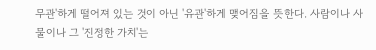무관'하게 떨어져 있는 것이 아닌 '유관'하게 맺어짐을 뜻한다. 사람이나 사물이나 그 '진정한 가치'는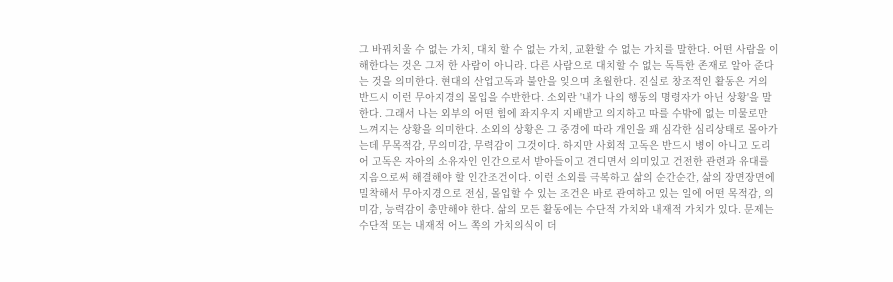그 바꿔치울 수 없는 가치, 대치 할 수 없는 가치, 교환할 수 없는 가치를 말한다. 어떤 사람을 이해한다는 것은 그저 한 사람이 아니라. 다른 사람으로 대치할 수 없는 독특한 존재로 알아 준다는 것을 의미한다. 현대의 산업고독과 불안을 잊으며 초월한다. 진실로 창조적인 활동은 거의 반드시 이런 무아지경의 몰입을 수반한다. 소외란 '내가 나의 행동의 명령자가 아닌 상황'을 말한다. 그래서 나는 외부의 어떤 힘에 좌지우지 지배받고 의지하고 따를 수밖에 없는 미물로만 느껴지는 상황을 의미한다. 소외의 상황은 그 중경에 따라 개인을 꽤 심각한 심리상태로 몰아가는데 무목적감, 무의미감, 무력감이 그것이다. 하지만 사회적 고독은 반드시 병이 아니고 도리어 고독은 자아의 소유자인 인간으로서 받아들이고 견디면서 의미있고 건전한 관련과 유대를 지음으로써 해결해야 할 인간조건이다. 이런 소외를 극복하고 삶의 순간순간, 삶의 장면장면에 밀착해서 무아지경으로 전심, 몰입할 수 있는 조건은 바로 관여하고 있는 일에 어떤 목적감, 의미감, 능력감이 충만해야 한다. 삶의 모든 활동에는 수단적 가치와 내재적 가치가 있다. 문제는 수단적 또는 내재적 어느 쪽의 가치의식이 더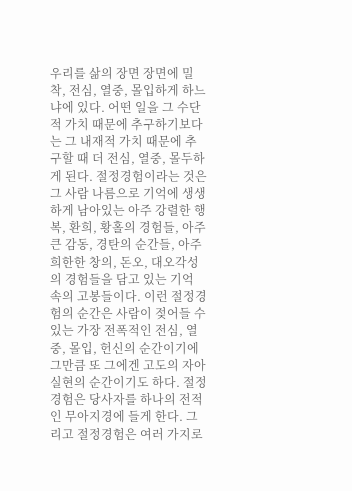우리를 삶의 장면 장면에 밀착, 전심, 열중, 몰입하게 하느냐에 있다. 어떤 일을 그 수단적 가치 때문에 추구하기보다는 그 내재적 가치 때문에 추구할 때 더 전심, 열중, 몰두하게 된다. 절정경험이라는 것은 그 사람 나름으로 기억에 생생하게 남아있는 아주 강렬한 행복, 환희, 황홀의 경험들, 아주 큰 감동, 경탄의 순간들, 아주 희한한 창의, 돈오, 대오각성의 경험들을 담고 있는 기억 속의 고봉들이다. 이런 절정경험의 순간은 사람이 젖어들 수 있는 가장 전폭적인 전심, 열중, 몰입, 헌신의 순간이기에 그만큼 또 그에겐 고도의 자아실현의 순간이기도 하다. 절정경험은 당사자를 하나의 전적인 무아지경에 들게 한다. 그리고 절정경험은 여러 가지로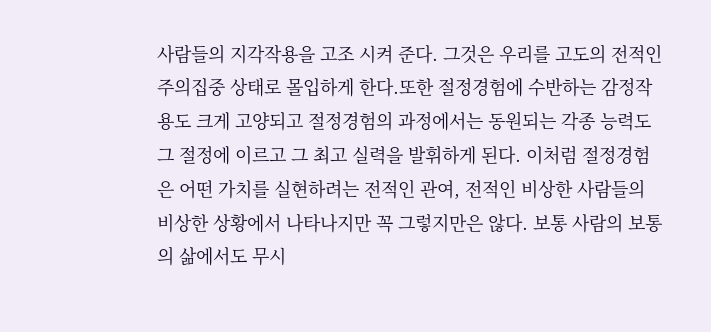사람들의 지각작용을 고조 시켜 준다. 그것은 우리를 고도의 전적인 주의집중 상태로 몰입하게 한다.또한 절정경험에 수반하는 감정작용도 크게 고양되고 절정경험의 과정에서는 동원되는 각종 능력도 그 절정에 이르고 그 최고 실력을 발휘하게 된다. 이처럼 절정경험은 어떤 가치를 실현하려는 전적인 관여, 전적인 비상한 사람들의 비상한 상황에서 나타나지만 꼭 그렇지만은 않다. 보통 사람의 보통의 삶에서도 무시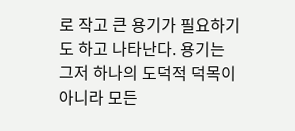로 작고 큰 용기가 필요하기도 하고 나타난다. 용기는 그저 하나의 도덕적 덕목이 아니라 모든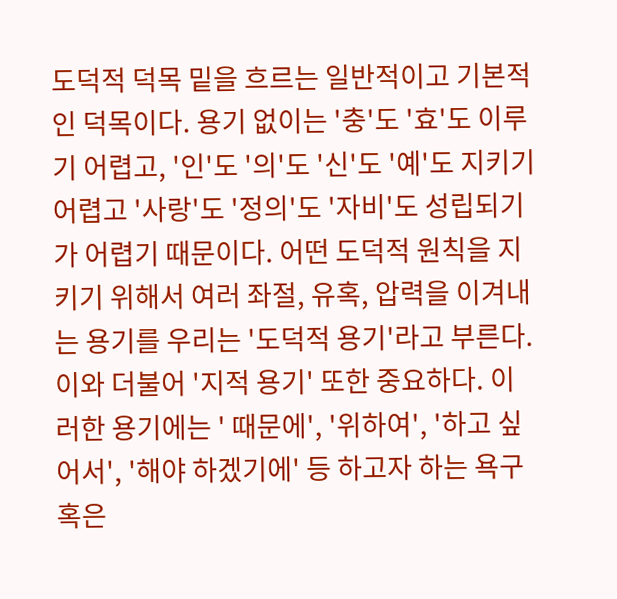도덕적 덕목 밑을 흐르는 일반적이고 기본적인 덕목이다. 용기 없이는 '충'도 '효'도 이루기 어렵고, '인'도 '의'도 '신'도 '예'도 지키기 어렵고 '사랑'도 '정의'도 '자비'도 성립되기가 어렵기 때문이다. 어떤 도덕적 원칙을 지키기 위해서 여러 좌절, 유혹, 압력을 이겨내는 용기를 우리는 '도덕적 용기'라고 부른다. 이와 더불어 '지적 용기' 또한 중요하다. 이러한 용기에는 ' 때문에', '위하여', '하고 싶어서', '해야 하겠기에' 등 하고자 하는 욕구 혹은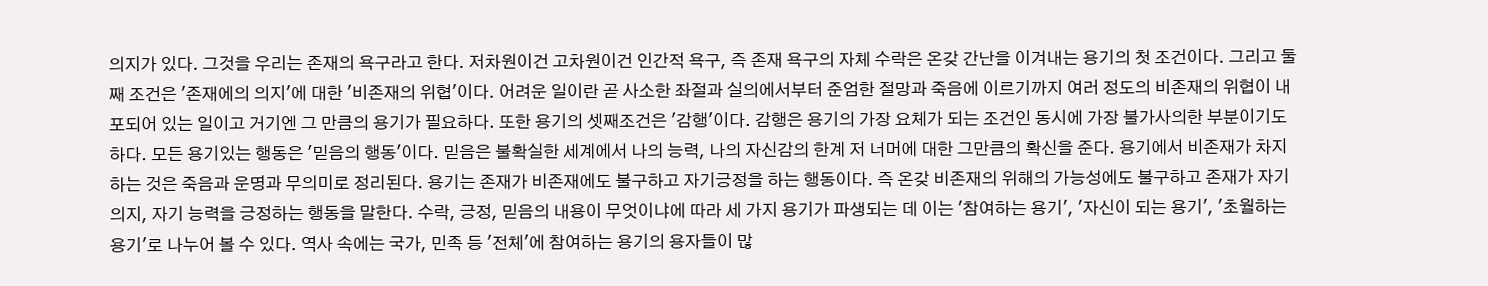의지가 있다. 그것을 우리는 존재의 욕구라고 한다. 저차원이건 고차원이건 인간적 욕구, 즉 존재 욕구의 자체 수락은 온갖 간난을 이겨내는 용기의 첫 조건이다. 그리고 둘째 조건은 '존재에의 의지'에 대한 '비존재의 위협'이다. 어려운 일이란 곧 사소한 좌절과 실의에서부터 준엄한 절망과 죽음에 이르기까지 여러 정도의 비존재의 위협이 내포되어 있는 일이고 거기엔 그 만큼의 용기가 필요하다. 또한 용기의 셋째조건은 '감행'이다. 감행은 용기의 가장 요체가 되는 조건인 동시에 가장 불가사의한 부분이기도 하다. 모든 용기있는 행동은 '믿음의 행동'이다. 믿음은 불확실한 세계에서 나의 능력, 나의 자신감의 한계 저 너머에 대한 그만큼의 확신을 준다. 용기에서 비존재가 차지하는 것은 죽음과 운명과 무의미로 정리된다. 용기는 존재가 비존재에도 불구하고 자기긍정을 하는 행동이다. 즉 온갖 비존재의 위해의 가능성에도 불구하고 존재가 자기의지, 자기 능력을 긍정하는 행동을 말한다. 수락, 긍정, 믿음의 내용이 무엇이냐에 따라 세 가지 용기가 파생되는 데 이는 '참여하는 용기', '자신이 되는 용기', '초월하는 용기'로 나누어 볼 수 있다. 역사 속에는 국가, 민족 등 '전체'에 참여하는 용기의 용자들이 많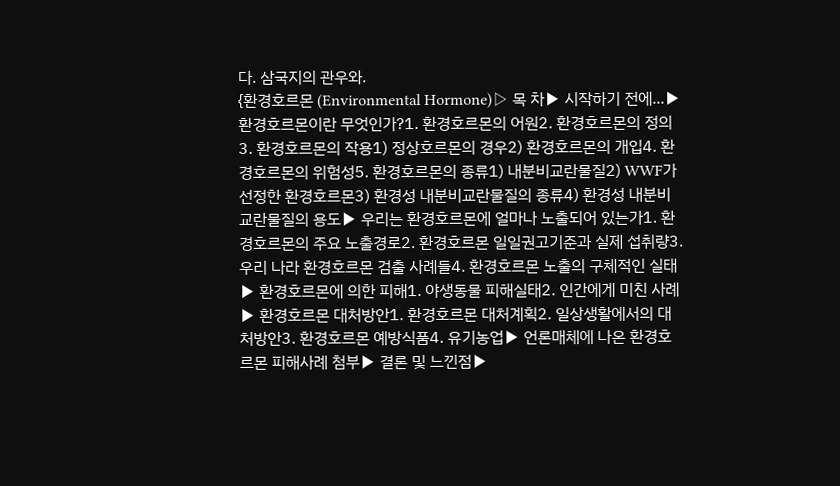다. 삼국지의 관우와.
{환경호르몬 (Environmental Hormone)▷ 목 차▶ 시작하기 전에...▶ 환경호르몬이란 무엇인가?1. 환경호르몬의 어원2. 환경호르몬의 정의3. 환경호르몬의 작용1) 정상호르몬의 경우2) 환경호르몬의 개입4. 환경호르몬의 위험성5. 환경호르몬의 종류1) 내분비교란물질2) WWF가 선정한 환경호르몬3) 환경성 내분비교란물질의 종류4) 환경성 내분비 교란물질의 용도▶ 우리는 환경호르몬에 얼마나 노출되어 있는가1. 환경호르몬의 주요 노출경로2. 환경호르몬 일일권고기준과 실제 섭취량3. 우리 나라 환경호르몬 검출 사례들4. 환경호르몬 노출의 구체적인 실태▶ 환경호르몬에 의한 피해1. 야생동물 피해실태2. 인간에게 미친 사례▶ 환경호르몬 대처방안1. 환경호르몬 대처계획2. 일상생활에서의 대처방안3. 환경호르몬 예방식품4. 유기농업▶ 언론매체에 나온 환경호르몬 피해사례 첨부▶ 결론 및 느낀점▶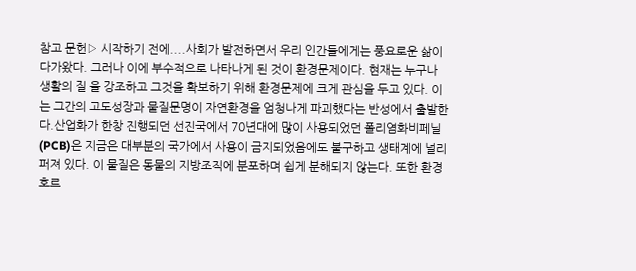참고 문헌▷ 시작하기 전에....사회가 발전하면서 우리 인간들에게는 풍요로운 삶이 다가왔다. 그러나 이에 부수적으로 나타나게 된 것이 환경문제이다. 현재는 누구나 생활의 질 을 강조하고 그것을 확보하기 위해 환경문제에 크게 관심을 두고 있다. 이는 그간의 고도성장과 물질문명이 자연환경을 엄청나게 파괴했다는 반성에서 출발한다.산업화가 한창 진행되던 선진국에서 70년대에 많이 사용되었던 폴리염화비페닐(PCB)은 지금은 대부분의 국가에서 사용이 금지되었음에도 불구하고 생태계에 널리 퍼져 있다. 이 물질은 동물의 지방조직에 분포하며 쉽게 분해되지 않는다. 또한 환경호르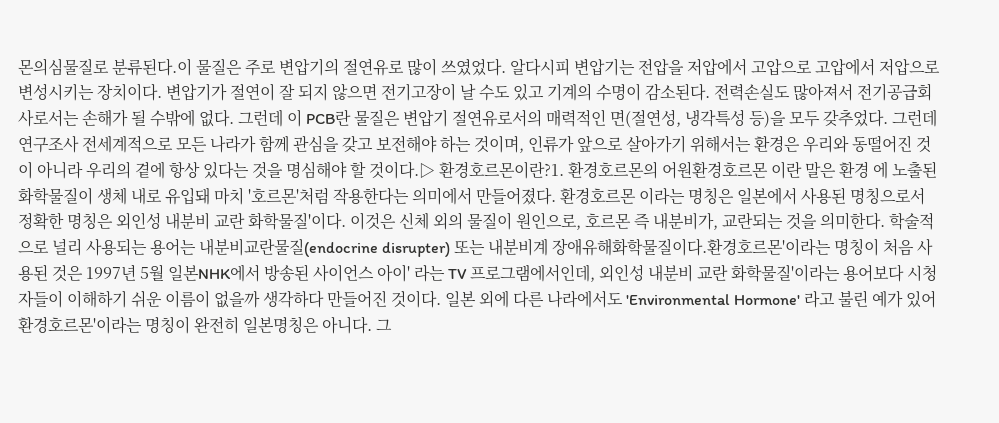몬의심물질로 분류된다.이 물질은 주로 변압기의 절연유로 많이 쓰였었다. 알다시피 변압기는 전압을 저압에서 고압으로 고압에서 저압으로 변성시키는 장치이다. 변압기가 절연이 잘 되지 않으면 전기고장이 날 수도 있고 기계의 수명이 감소된다. 전력손실도 많아져서 전기공급회사로서는 손해가 될 수밖에 없다. 그런데 이 PCB란 물질은 변압기 절연유로서의 매력적인 면(절연성, 냉각특성 등)을 모두 갖추었다. 그런데 연구조사 전세계적으로 모든 나라가 함께 관심을 갖고 보전해야 하는 것이며, 인류가 앞으로 살아가기 위해서는 환경은 우리와 동떨어진 것이 아니라 우리의 곁에 항상 있다는 것을 명심해야 할 것이다.▷ 환경호르몬이란?1. 환경호르몬의 어원환경호르몬 이란 말은 환경 에 노출된 화학물질이 생체 내로 유입돼 마치 '호르몬'처럼 작용한다는 의미에서 만들어졌다. 환경호르몬 이라는 명칭은 일본에서 사용된 명칭으로서 정확한 명칭은 외인성 내분비 교란 화학물질'이다. 이것은 신체 외의 물질이 원인으로, 호르몬 즉 내분비가, 교란되는 것을 의미한다. 학술적으로 널리 사용되는 용어는 내분비교란물질(endocrine disrupter) 또는 내분비계 장애유해화학물질이다.환경호르몬'이라는 명칭이 처음 사용된 것은 1997년 5월 일본NHK에서 방송된 사이언스 아이' 라는 TV 프로그램에서인데, 외인성 내분비 교란 화학물질'이라는 용어보다 시청자들이 이해하기 쉬운 이름이 없을까 생각하다 만들어진 것이다. 일본 외에 다른 나라에서도 'Environmental Hormone' 라고 불린 예가 있어 환경호르몬'이라는 명칭이 완전히 일본명칭은 아니다. 그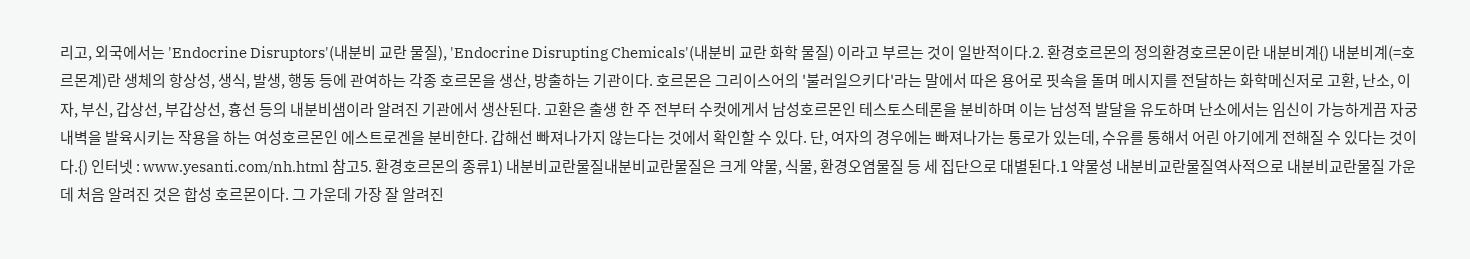리고, 외국에서는 'Endocrine Disruptors'(내분비 교란 물질), 'Endocrine Disrupting Chemicals'(내분비 교란 화학 물질) 이라고 부르는 것이 일반적이다.2. 환경호르몬의 정의환경호르몬이란 내분비계{) 내분비계(=호르몬계)란 생체의 항상성, 생식, 발생, 행동 등에 관여하는 각종 호르몬을 생산, 방출하는 기관이다. 호르몬은 그리이스어의 '불러일으키다'라는 말에서 따온 용어로 핏속을 돌며 메시지를 전달하는 화학메신저로 고환, 난소, 이자, 부신, 갑상선, 부갑상선, 흉선 등의 내분비샘이라 알려진 기관에서 생산된다. 고환은 출생 한 주 전부터 수컷에게서 남성호르몬인 테스토스테론을 분비하며 이는 남성적 발달을 유도하며 난소에서는 임신이 가능하게끔 자궁내벽을 발육시키는 작용을 하는 여성호르몬인 에스트로겐을 분비한다. 갑해선 빠져나가지 않는다는 것에서 확인할 수 있다. 단, 여자의 경우에는 빠져나가는 통로가 있는데, 수유를 통해서 어린 아기에게 전해질 수 있다는 것이다.{) 인터넷 : www.yesanti.com/nh.html 참고5. 환경호르몬의 종류1) 내분비교란물질내분비교란물질은 크게 약물, 식물, 환경오염물질 등 세 집단으로 대별된다.1 약물성 내분비교란물질역사적으로 내분비교란물질 가운데 처음 알려진 것은 합성 호르몬이다. 그 가운데 가장 잘 알려진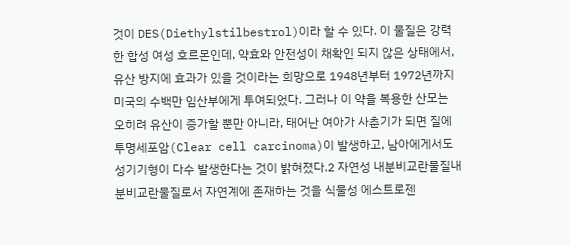것이 DES(Diethylstilbestrol)이라 할 수 있다. 이 물질은 강력한 합성 여성 호르몬인데, 약효와 안전성이 채확인 되지 않은 상태에서, 유산 방지에 효과가 있을 것이라는 희망으로 1948년부터 1972년까지 미국의 수백만 임산부에게 투여되었다. 그러나 이 약을 복용한 산모는 오히려 유산이 증가할 뿐만 아니라, 태어난 여아가 사춘기가 되면 질에 투명세포암(Clear cell carcinoma)이 발생하고, 남아에게서도 성기기형이 다수 발생한다는 것이 밝혀졌다.2 자연성 내분비교란물질내분비교란물질로서 자연계에 존재하는 것을 식물성 에스트로젠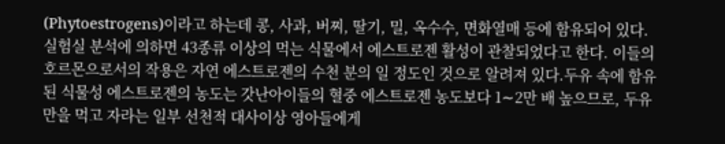(Phytoestrogens)이라고 하는데 콩, 사과, 버찌, 딸기, 밀, 옥수수, 면화열매 등에 함유되어 있다. 실험실 분석에 의하면 43종류 이상의 먹는 식물에서 에스트로젠 활성이 관찰되었다고 한다. 이들의 호르몬으로서의 작용은 자연 에스트로젠의 수천 분의 일 정도인 것으로 알려져 있다.두유 속에 함유된 식물성 에스트로젠의 농도는 갓난아이들의 혈중 에스트로젠 농도보다 1∼2만 배 높으므로, 두유만을 먹고 자라는 일부 선천적 대사이상 영아들에게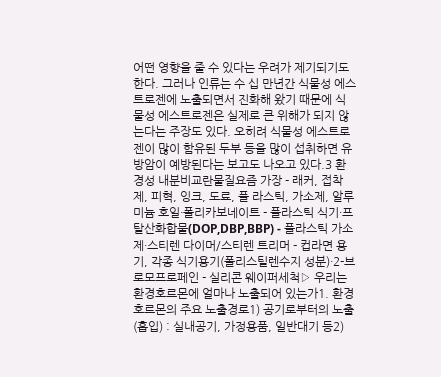어떤 영향을 줄 수 있다는 우려가 제기되기도 한다. 그러나 인류는 수 십 만년간 식물성 에스트로젠에 노출되면서 진화해 왔기 때문에 식물성 에스트로젠은 실제로 큰 위해가 되지 않는다는 주장도 있다. 오히려 식물성 에스트로젠이 많이 함유된 두부 등을 많이 섭취하면 유방암이 예방된다는 보고도 나오고 있다.3 환경성 내분비교란물질요즘 가장 - 래커, 접착제, 피혁, 잉크, 도료, 플 라스틱, 가소제, 알루미늄 호일·폴리카보네이트 - 플라스틱 식기·프탈산화합물(DOP,DBP,BBP) - 플라스틱 가소제·스티렌 다이머/스티렌 트리머 - 컵라면 용기, 각종 식기용기(폴리스틸렌수지 성분)·2-브로모프로페인 - 실리콘 웨이퍼세척▷ 우리는 환경호르몬에 얼마나 노출되어 있는가1. 환경호르몬의 주요 노출경로1) 공기로부터의 노출 (흡입) : 실내공기, 가정용품, 일반대기 등2)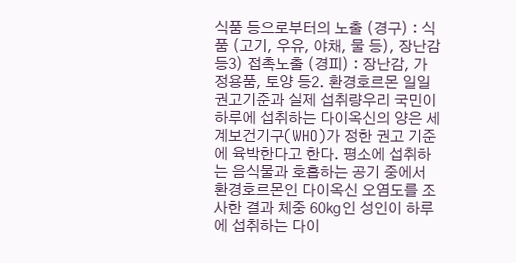식품 등으로부터의 노출 (경구) : 식품 (고기, 우유, 야채, 물 등), 장난감 등3) 접촉노출 (경피) : 장난감, 가정용품, 토양 등2. 환경호르몬 일일 권고기준과 실제 섭취량우리 국민이 하루에 섭취하는 다이옥신의 양은 세계보건기구(WHO)가 정한 권고 기준에 육박한다고 한다. 평소에 섭취하는 음식물과 호흡하는 공기 중에서 환경호르몬인 다이옥신 오염도를 조사한 결과 체중 60㎏인 성인이 하루에 섭취하는 다이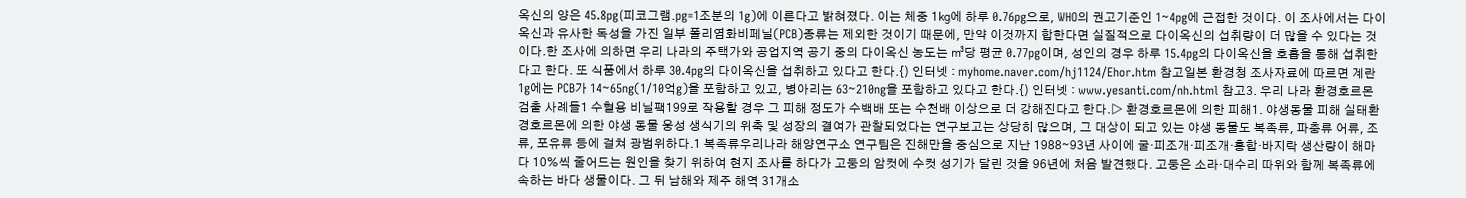옥신의 양은 45.8pg(피코그램.pg=1조분의 1g)에 이른다고 밝혀졌다. 이는 체중 1㎏에 하루 0.76pg으로, WHO의 권고기준인 1∼4pg에 근접한 것이다. 이 조사에서는 다이옥신과 유사한 독성을 가진 일부 폴리염화비페닐(PCB)종류는 제외한 것이기 때문에, 만약 이것까지 합한다면 실질적으로 다이옥신의 섭취량이 더 많을 수 있다는 것이다.한 조사에 의하면 우리 나라의 주택가와 공업지역 공기 중의 다이옥신 농도는 ㎥당 평균 0.77pg이며, 성인의 경우 하루 15.4pg의 다이옥신을 호흡을 통해 섭취한다고 한다. 또 식품에서 하루 30.4pg의 다이옥신을 섭취하고 있다고 한다.{) 인터넷 : myhome.naver.com/hj1124/Ehor.htm 참고일본 환경청 조사자료에 따르면 계란 1g에는 PCB가 14∼65ng(1/10억g)을 포함하고 있고, 병아리는 63∼210ng을 포함하고 있다고 한다.{) 인터넷 : www.yesanti.com/nh.html 참고3. 우리 나라 환경호르몬 검출 사례들1 수혈용 비닐팩199로 작용할 경우 그 피해 정도가 수백배 또는 수천배 이상으로 더 강해진다고 한다.▷ 환경호르몬에 의한 피해1. 야생동물 피해 실태환경호르몬에 의한 야생 동물 웅성 생식기의 위축 및 성장의 결여가 관찰되었다는 연구보고는 상당히 많으며, 그 대상이 되고 있는 야생 동물도 복족류, 파충류 어류, 조류, 포유류 등에 걸쳐 광범위하다.1 복족류우리나라 해양연구소 연구팀은 진해만을 중심으로 지난 1988∼93년 사이에 굴·피조개·피조개·홍합·바지락 생산량이 해마다 10%씩 줄어드는 원인을 찾기 위하여 현지 조사를 하다가 고둥의 암컷에 수컷 성기가 달린 것을 96년에 처음 발견했다. 고둥은 소라·대수리 따위와 함께 복족류에 속하는 바다 생물이다. 그 뒤 남해와 제주 해역 31개소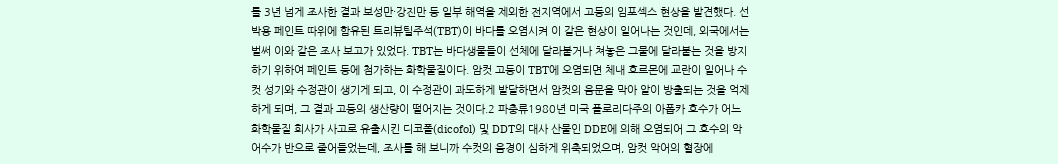를 3년 넘게 조사한 결과 보성만·강진만 등 일부 해역을 제외한 전지역에서 고둥의 임포섹스 현상을 발견했다. 선박용 페인트 따위에 함유된 트리뷰틸주석(TBT)이 바다를 오염시켜 이 같은 현상이 일어나는 것인데, 외국에서는 벌써 이와 같은 조사 보고가 있었다. TBT는 바다생물들이 선체에 달라붙거나 쳐놓은 그물에 달라붙는 것을 방지하기 위하여 페인트 등에 첨가하는 화학물질이다. 암컷 고둥이 TBT에 오염되면 체내 호르몬에 교란이 일어나 수컷 성기와 수정관이 생기게 되고, 이 수정관이 과도하게 발달하면서 암컷의 음문을 막아 알이 방출되는 것을 억제하게 되며, 그 결과 고둥의 생산량이 떨어지는 것이다.2 파충류1980년 미국 플로리다주의 아폽카 호수가 어느 화학물질 회사가 사고로 유출시킨 디코폴(dicofol) 및 DDT의 대사 산물인 DDE에 의해 오염되어 그 호수의 악어수가 반으로 줄어들었는데, 조사를 해 보니까 수컷의 음경이 심하게 위축되었으며, 암컷 악어의 혈장에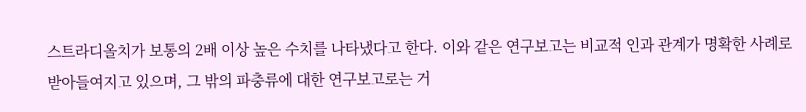스트라디올치가 보통의 2배 이상 높은 수치를 나타냈다고 한다. 이와 같은 연구보고는 비교적 인과 관계가 명확한 사례로 받아들여지고 있으며, 그 밖의 파충류에 대한 연구보고로는 거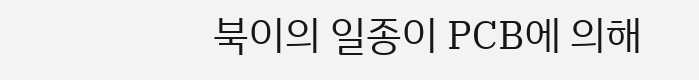북이의 일종이 PCB에 의해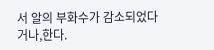서 알의 부화수가 감소되었다거나,한다.